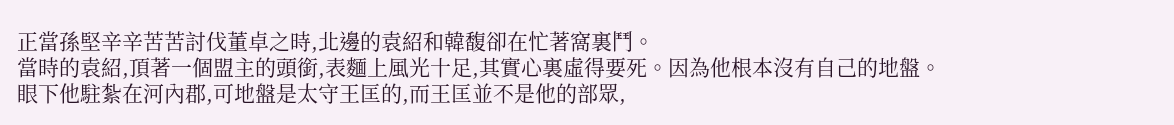正當孫堅辛辛苦苦討伐董卓之時,北邊的袁紹和韓馥卻在忙著窩裏鬥。
當時的袁紹,頂著一個盟主的頭銜,表麵上風光十足,其實心裏虛得要死。因為他根本沒有自己的地盤。
眼下他駐紮在河內郡,可地盤是太守王匡的,而王匡並不是他的部眾,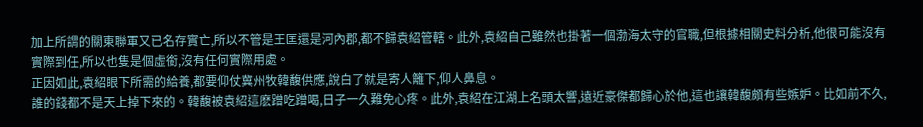加上所謂的關東聯軍又已名存實亡,所以不管是王匡還是河內郡,都不歸袁紹管轄。此外,袁紹自己雖然也掛著一個渤海太守的官職,但根據相關史料分析,他很可能沒有實際到任,所以也隻是個虛銜,沒有任何實際用處。
正因如此,袁紹眼下所需的給養,都要仰仗冀州牧韓馥供應,說白了就是寄人籬下,仰人鼻息。
誰的錢都不是天上掉下來的。韓馥被袁紹這麽蹭吃蹭喝,日子一久難免心疼。此外,袁紹在江湖上名頭太響,遠近豪傑都歸心於他,這也讓韓馥頗有些嫉妒。比如前不久,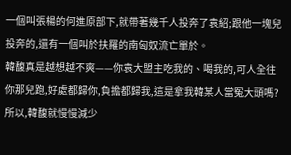一個叫張楊的何進原部下,就帶著幾千人投奔了袁紹;跟他一塊兒投奔的,還有一個叫於扶羅的南匈奴流亡單於。
韓馥真是越想越不爽——你袁大盟主吃我的、喝我的,可人全往你那兒跑,好處都歸你,負擔都歸我,這是拿我韓某人當冤大頭嗎?
所以,韓馥就慢慢減少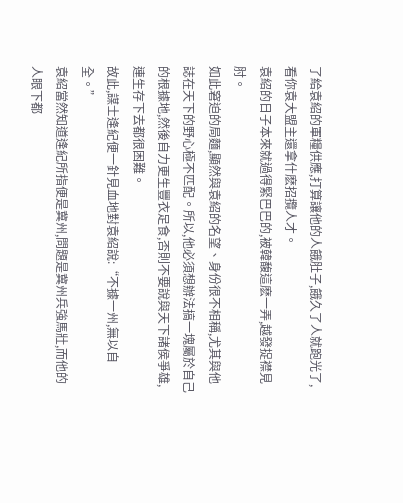了給袁紹的軍糧供應,打算讓他的人餓肚子,餓久了人就跑光了,看你袁大盟主還拿什麽招攬人才。
袁紹的日子本來就過得緊巴巴的,被韓馥這麽一弄,越發捉襟見肘。
如此窘迫的局麵,顯然與袁紹的名望、身份很不相稱,尤其與他誌在天下的野心極不匹配。所以,他必須想辦法搞一塊屬於自己的根據地,然後自力更生豐衣足食,否則不要說與天下諸侯爭雄,連生存下去都很困難。
故此,謀士逢紀便一針見血地對袁紹說:“不據一州,無以自全。”
袁紹當然知道逢紀所指便是冀州,問題是冀州兵強馬壯,而他的人眼下都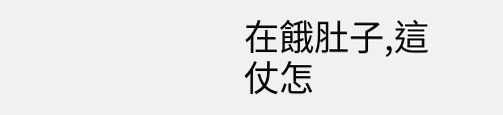在餓肚子,這仗怎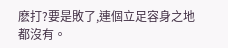麽打?要是敗了,連個立足容身之地都沒有。